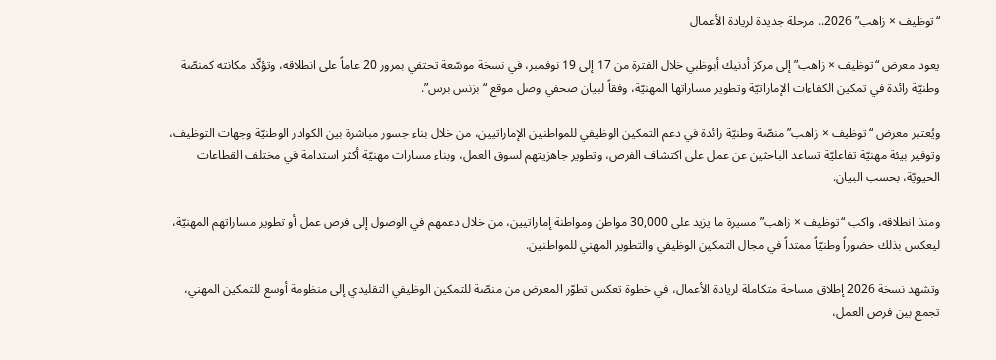“توظيف × زاهب” 2026.. مرحلة جديدة لريادة الأعمال

يعود معرض “توظيف × زاهب” إلى مركز أدنيك أبوظبي خلال الفترة من 17 إلى 19 نوفمبر، في نسخة موسّعة تحتفي بمرور 20 عاماً على انطلاقه، وتؤكّد مكانته كمنصّة وطنيّة رائدة في تمكين الكفاءات الإماراتيّة وتطوير مساراتها المهنيّة، وفقاً لبيان صحفي وصل موقع “بزنس برس”.

ويُعتبر معرض “توظيف × زاهب” منصّة وطنيّة رائدة في دعم التمكين الوظيفي للمواطنين الإماراتيين، من خلال بناء جسور مباشرة بين الكوادر الوطنيّة وجهات التوظيف، وتوفير بيئة مهنيّة تفاعليّة تساعد الباحثين عن عمل على اكتشاف الفرص، وتطوير جاهزيتهم لسوق العمل، وبناء مسارات مهنيّة أكثر استدامة في مختلف القطاعات الحيويّة، بحسب البيان.

ومنذ انطلاقه، واكب “توظيف × زاهب” مسيرة ما يزيد على 30,000 مواطن ومواطنة إماراتيين، من خلال دعمهم في الوصول إلى فرص عمل أو تطوير مساراتهم المهنيّة، ليعكس بذلك حضوراً وطنيّاً ممتداً في مجال التمكين الوظيفي والتطوير المهني للمواطنين.

وتشهد نسخة 2026 إطلاق مساحة متكاملة لريادة الأعمال، في خطوة تعكس تطوّر المعرض من منصّة للتمكين الوظيفي التقليدي إلى منظومة أوسع للتمكين المهني، تجمع بين فرص العمل،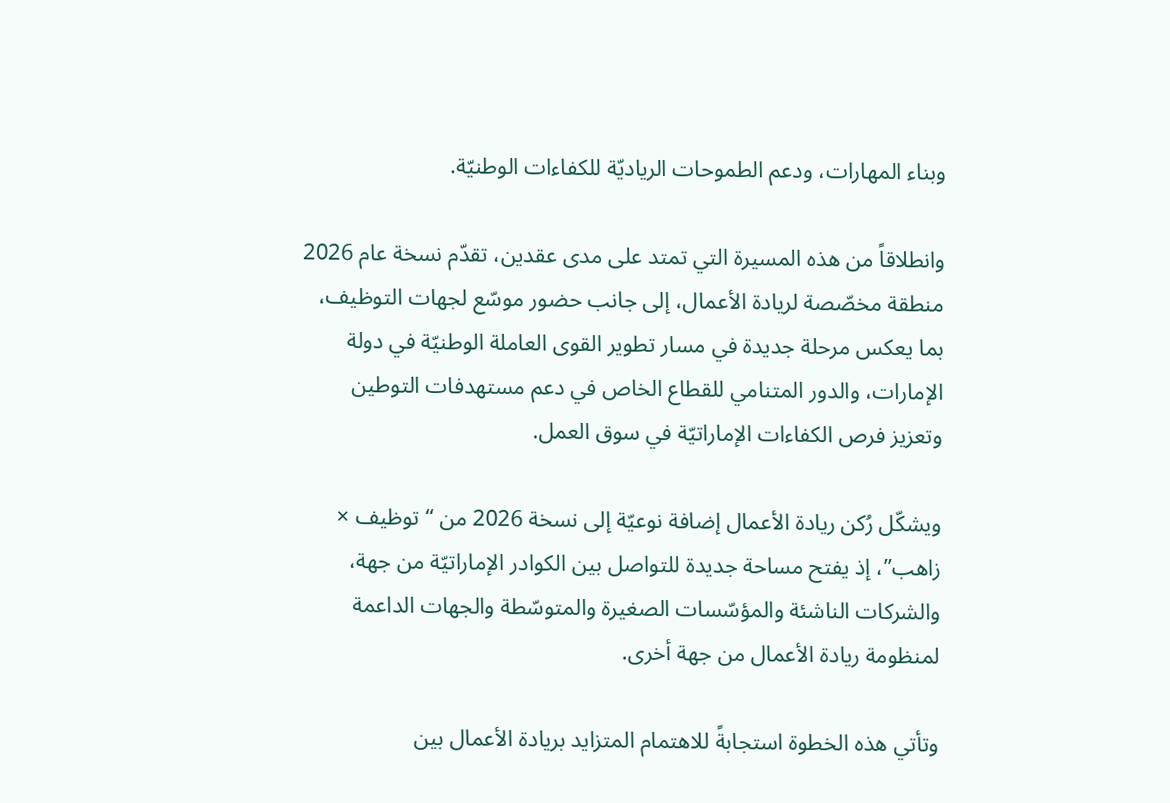وبناء المهارات، ودعم الطموحات الرياديّة للكفاءات الوطنيّة.

وانطلاقاً من هذه المسيرة التي تمتد على مدى عقدين، تقدّم نسخة عام 2026 منطقة مخصّصة لريادة الأعمال، إلى جانب حضور موسّع لجهات التوظيف، بما يعكس مرحلة جديدة في مسار تطوير القوى العاملة الوطنيّة في دولة الإمارات، والدور المتنامي للقطاع الخاص في دعم مستهدفات التوطين وتعزيز فرص الكفاءات الإماراتيّة في سوق العمل.

ويشكّل رُكن ريادة الأعمال إضافة نوعيّة إلى نسخة 2026 من “توظيف × زاهب”، إذ يفتح مساحة جديدة للتواصل بين الكوادر الإماراتيّة من جهة، والشركات الناشئة والمؤسّسات الصغيرة والمتوسّطة والجهات الداعمة لمنظومة ريادة الأعمال من جهة أخرى.

وتأتي هذه الخطوة استجابةً للاهتمام المتزايد بريادة الأعمال بين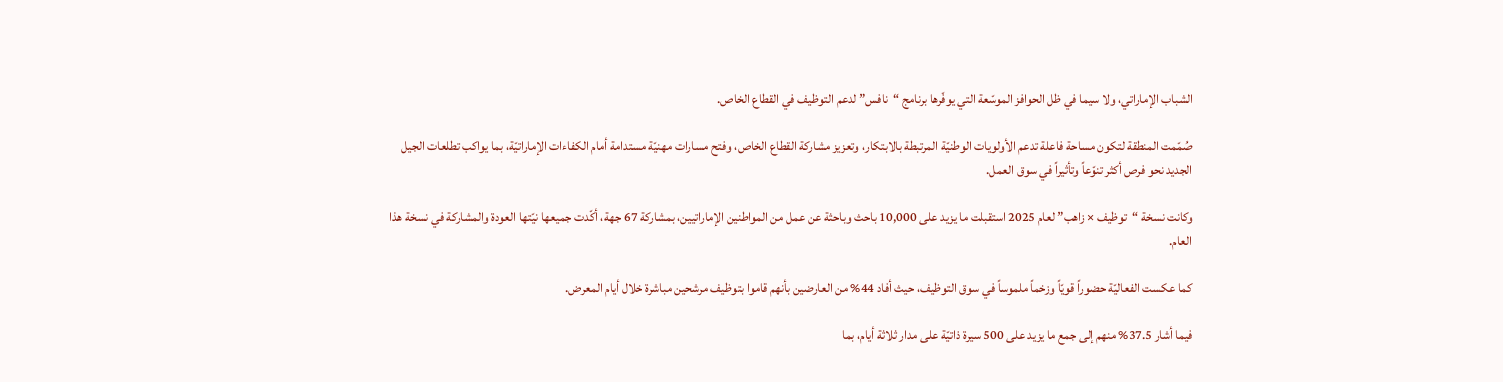الشباب الإماراتي، ولا سيما في ظل الحوافز الموسّعة التي يوفّرها برنامج “نافس” لدعم التوظيف في القطاع الخاص.

صُمّمت المنطقة لتكون مساحة فاعلة تدعم الأولويات الوطنيّة المرتبطة بالابتكار، وتعزيز مشاركة القطاع الخاص، وفتح مسارات مهنيّة مستدامة أمام الكفاءات الإماراتيّة، بما يواكب تطلعات الجيل الجديد نحو فرص أكثر تنوّعاً وتأثيراً في سوق العمل.

وكانت نسخة “توظيف × زاهب” لعام 2025 استقبلت ما يزيد على 10,000 باحث وباحثة عن عمل من المواطنين الإماراتيين، بمشاركة 67 جهة، أكّدت جميعها نيّتها العودة والمشاركة في نسخة هذا العام.

كما عكست الفعاليّة حضوراً قويّاً وزخماً ملموساً في سوق التوظيف، حيث أفاد 44% من العارضين بأنهم قاموا بتوظيف مرشحين مباشرة خلال أيام المعرض.

فيما أشار 37.5% منهم إلى جمع ما يزيد على 500 سيرة ذاتيّة على مدار ثلاثة أيام، بما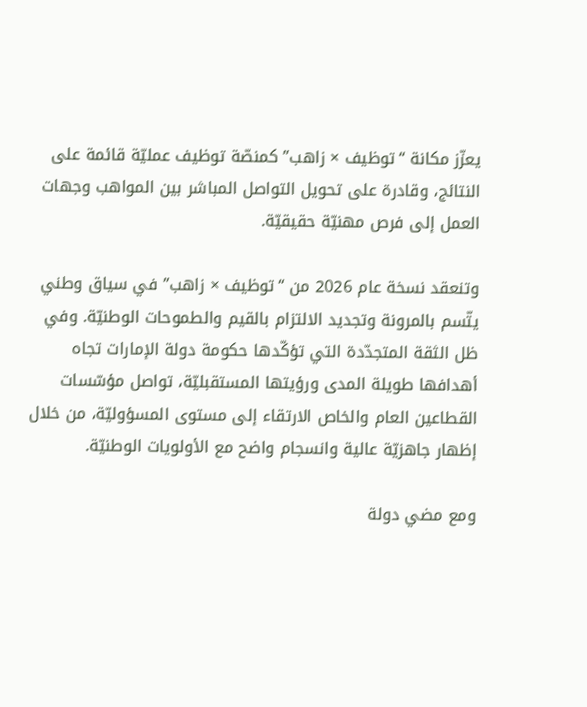يعزّز مكانة “توظيف × زاهب” كمنصّة توظيف عمليّة قائمة على النتائج، وقادرة على تحويل التواصل المباشر بين المواهب وجهات العمل إلى فرص مهنيّة حقيقيّة.

وتنعقد نسخة عام 2026 من “توظيف × زاهب” في سياق وطني يتّسم بالمرونة وتجديد الالتزام بالقيم والطموحات الوطنيّة. وفي ظل الثقة المتجدّدة التي تؤكّدها حكومة دولة الإمارات تجاه أهدافها طويلة المدى ورؤيتها المستقبليّة، تواصل مؤسّسات القطاعين العام والخاص الارتقاء إلى مستوى المسؤوليّة، من خلال إظهار جاهزيّة عالية وانسجام واضح مع الأولويات الوطنيّة.

ومع مضي دولة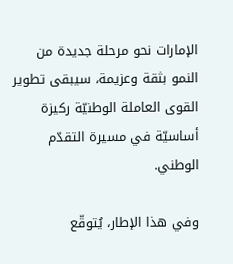الإمارات نحو مرحلة جديدة من النمو بثقة وعزيمة، سيبقى تطوير القوى العاملة الوطنيّة ركيزة أساسيّة في مسيرة التقدّم الوطني.

وفي هذا الإطار، يُتوقّع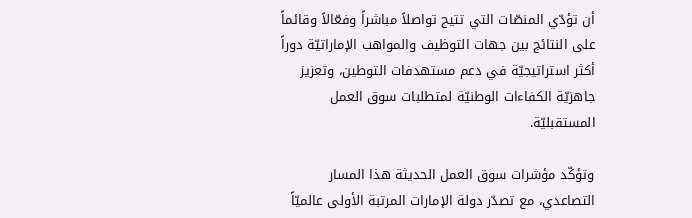أن تؤدّي المنصّات التي تتيح تواصلاً مباشراً وفعّالاً وقائماً على النتائج بين جهات التوظيف والمواهب الإماراتيّة دوراً أكثر استراتيجيّة في دعم مستهدفات التوطين، وتعزيز جاهزيّة الكفاءات الوطنيّة لمتطلبات سوق العمل المستقبليّة.

وتؤكّد مؤشرات سوق العمل الحديثة هذا المسار التصاعدي، مع تصدّر دولة الإمارات المرتبة الأولى عالميّاً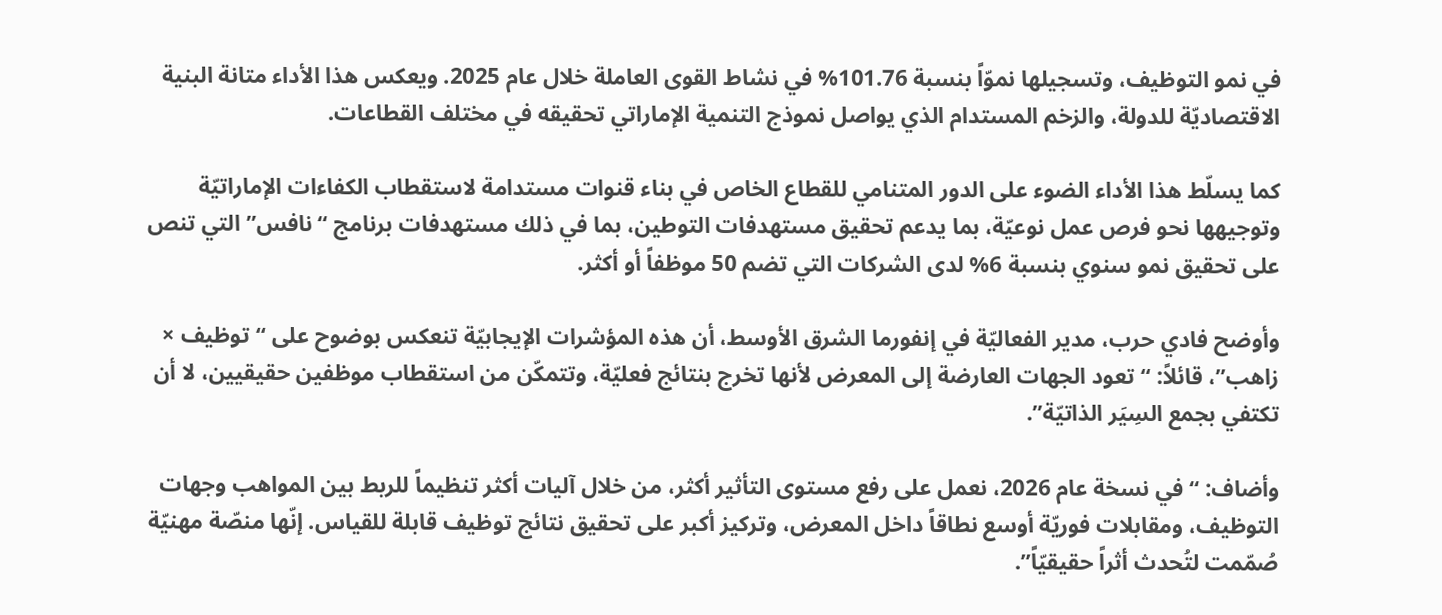في نمو التوظيف، وتسجيلها نموّاً بنسبة 101.76% في نشاط القوى العاملة خلال عام 2025. ويعكس هذا الأداء متانة البنية الاقتصاديّة للدولة، والزخم المستدام الذي يواصل نموذج التنمية الإماراتي تحقيقه في مختلف القطاعات.

كما يسلّط هذا الأداء الضوء على الدور المتنامي للقطاع الخاص في بناء قنوات مستدامة لاستقطاب الكفاءات الإماراتيّة وتوجيهها نحو فرص عمل نوعيّة، بما يدعم تحقيق مستهدفات التوطين، بما في ذلك مستهدفات برنامج “نافس” التي تنص على تحقيق نمو سنوي بنسبة 6% لدى الشركات التي تضم 50 موظفاً أو أكثر.

وأوضح فادي حرب، مدير الفعاليّة في إنفورما الشرق الأوسط، أن هذه المؤشرات الإيجابيّة تنعكس بوضوح على “توظيف × زاهب”، قائلاً: “تعود الجهات العارضة إلى المعرض لأنها تخرج بنتائج فعليّة، وتتمكّن من استقطاب موظفين حقيقيين، لا أن تكتفي بجمع السِيَر الذاتيّة”.

وأضاف: “في نسخة عام 2026، نعمل على رفع مستوى التأثير أكثر، من خلال آليات أكثر تنظيماً للربط بين المواهب وجهات التوظيف، ومقابلات فوريّة أوسع نطاقاً داخل المعرض، وتركيز أكبر على تحقيق نتائج توظيف قابلة للقياس. إنّها منصّة مهنيّة صُمّمت لتُحدث أثراً حقيقيّاً”.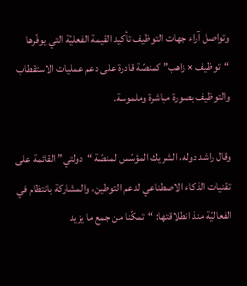وتواصل آراء جهات التوظيف تأكيد القيمة الفعليّة التي يوفّرها “توظيف × زاهب” كمنصّة قادرة على دعم عمليات الاستقطاب والتوظيف بصورة مباشرة وملموسة.

وقال راشد دوله، الشريك المؤسّس لمنصّة “دولتي” القائمة على تقنيات الذكاء الاصطناعي لدعم التوطين، والمشاركة بانتظام في الفعاليّة منذ انطلاقتها: “تمكّنا من جمع ما يزيد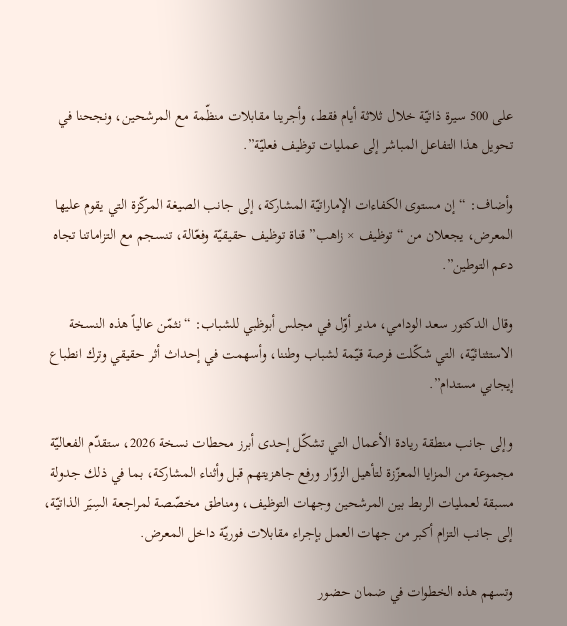على 500 سيرة ذاتيّة خلال ثلاثة أيام فقط، وأجرينا مقابلات منظّمة مع المرشحين، ونجحنا في تحويل هذا التفاعل المباشر إلى عمليات توظيف فعليّة”.

وأضاف: “إن مستوى الكفاءات الإماراتيّة المشاركة، إلى جانب الصيغة المركّزة التي يقوم عليها المعرض، يجعلان من “توظيف × زاهب” قناة توظيف حقيقيّة وفعّالة، تنسجم مع التزاماتنا تجاه دعم التوطين”.

وقال الدكتور سعد الودامي، مدير أوّل في مجلس أبوظبي للشباب: “نثمّن عالياً هذه النسخة الاستثنائيّة، التي شكّلت فرصة قيّمة لشباب وطننا، وأسهمت في إحداث أثر حقيقي وترك انطباع إيجابي مستدام”.

وإلى جانب منطقة ريادة الأعمال التي تشكّل إحدى أبرز محطات نسخة 2026، ستقدّم الفعاليّة مجموعة من المزايا المعزّزة لتأهيل الزوّار ورفع جاهزيتهم قبل وأثناء المشاركة، بما في ذلك جدولة مسبقة لعمليات الربط بين المرشحين وجهات التوظيف، ومناطق مخصّصة لمراجعة السِيَر الذاتيّة، إلى جانب التزام أكبر من جهات العمل بإجراء مقابلات فوريّة داخل المعرض.

وتسهم هذه الخطوات في ضمان حضور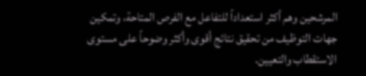المرشحين وهم أكثر استعداداً للتفاعل مع الفرص المتاحة، وتمكين جهات التوظيف من تحقيق نتائج أقوى وأكثر وضوحاً على مستوى الاستقطاب والتعيين.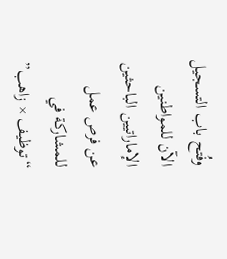وفُتح باب التسجيل الآن للمواطنين الإماراتيين الباحثين عن فرص عمل للمشاركة في “توظيف × زاهب”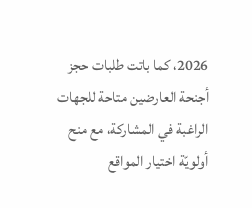2026، كما باتت طلبات حجز أجنحة العارضين متاحة للجهات الراغبة في المشاركة، مع منح أولويّة اختيار المواقع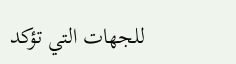للجهات التي تؤكد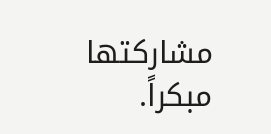مشاركتها مبكراً.